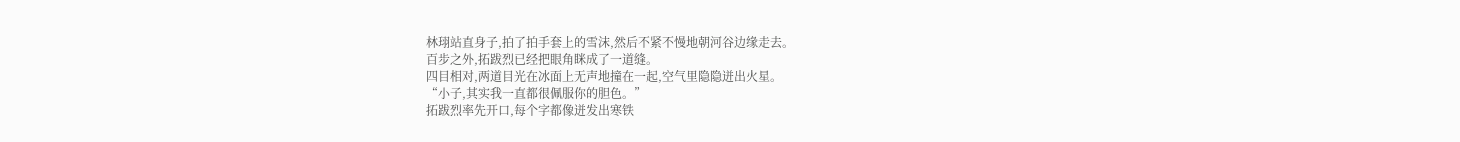林珝站直身子,拍了拍手套上的雪沫,然后不紧不慢地朝河谷边缘走去。
百步之外,拓跋烈已经把眼角眯成了一道缝。
四目相对,两道目光在冰面上无声地撞在一起,空气里隐隐迸出火星。
“小子,其实我一直都很佩服你的胆色。”
拓跋烈率先开口,每个字都像迸发出寒铁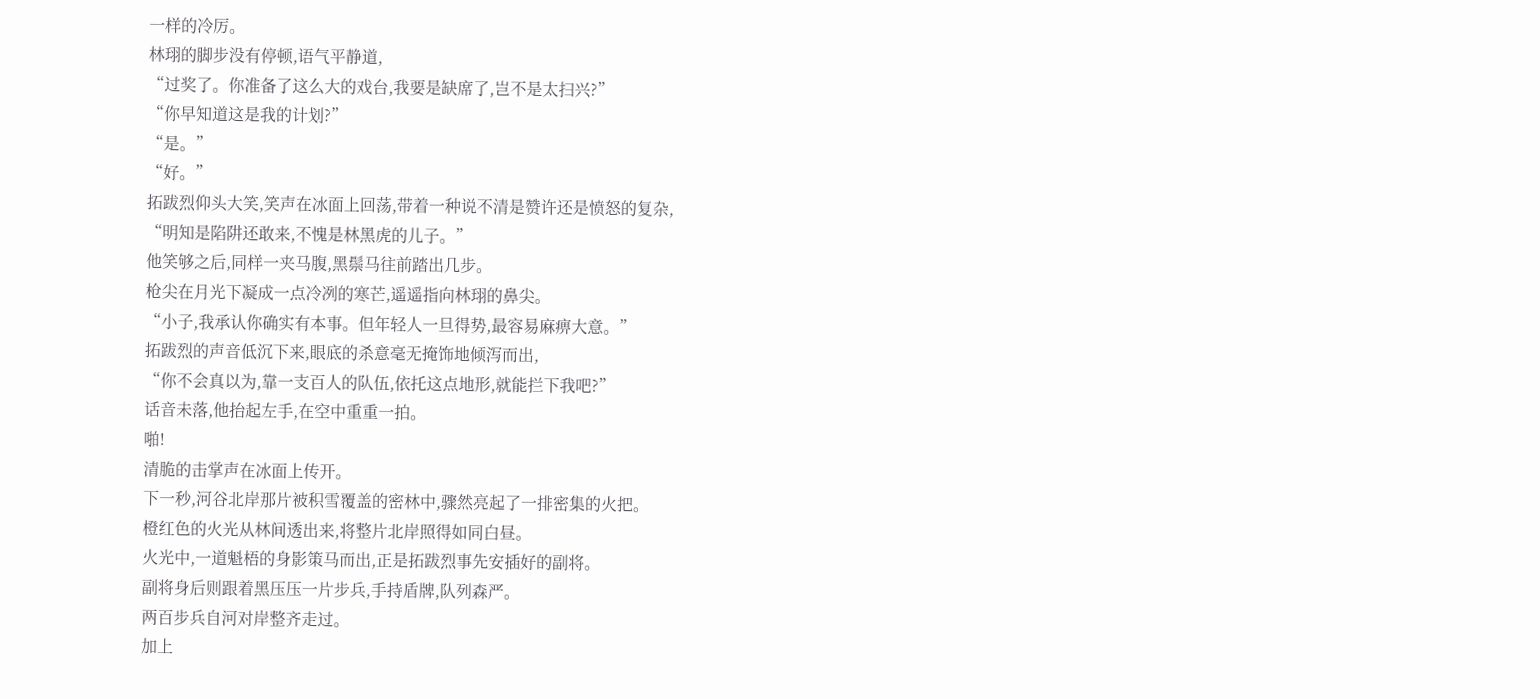一样的冷厉。
林珝的脚步没有停顿,语气平静道,
“过奖了。你准备了这么大的戏台,我要是缺席了,岂不是太扫兴?”
“你早知道这是我的计划?”
“是。”
“好。”
拓跋烈仰头大笑,笑声在冰面上回荡,带着一种说不清是赞许还是愤怒的复杂,
“明知是陷阱还敢来,不愧是林黑虎的儿子。”
他笑够之后,同样一夹马腹,黑鬃马往前踏出几步。
枪尖在月光下凝成一点冷冽的寒芒,遥遥指向林珝的鼻尖。
“小子,我承认你确实有本事。但年轻人一旦得势,最容易麻痹大意。”
拓跋烈的声音低沉下来,眼底的杀意毫无掩饰地倾泻而出,
“你不会真以为,靠一支百人的队伍,依托这点地形,就能拦下我吧?”
话音未落,他抬起左手,在空中重重一拍。
啪!
清脆的击掌声在冰面上传开。
下一秒,河谷北岸那片被积雪覆盖的密林中,骤然亮起了一排密集的火把。
橙红色的火光从林间透出来,将整片北岸照得如同白昼。
火光中,一道魁梧的身影策马而出,正是拓跋烈事先安插好的副将。
副将身后则跟着黑压压一片步兵,手持盾牌,队列森严。
两百步兵自河对岸整齐走过。
加上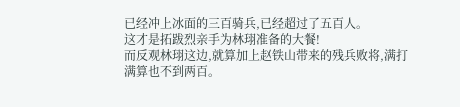已经冲上冰面的三百骑兵,已经超过了五百人。
这才是拓跋烈亲手为林珝准备的大餐!
而反观林珝这边,就算加上赵铁山带来的残兵败将,满打满算也不到两百。